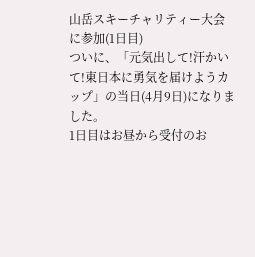山岳スキーチャリティー大会に参加(1日目)
ついに、「元気出して!汗かいて!東日本に勇気を届けようカップ」の当日(4月9日)になりました。
1日目はお昼から受付のお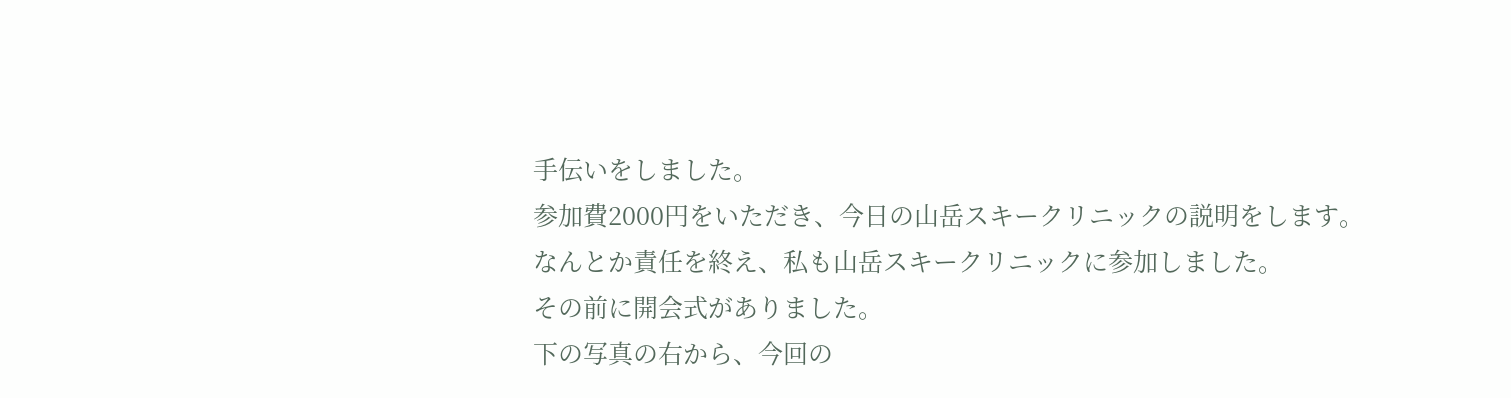手伝いをしました。
参加費2000円をいただき、今日の山岳スキークリニックの説明をします。
なんとか責任を終え、私も山岳スキークリニックに参加しました。
その前に開会式がありました。
下の写真の右から、今回の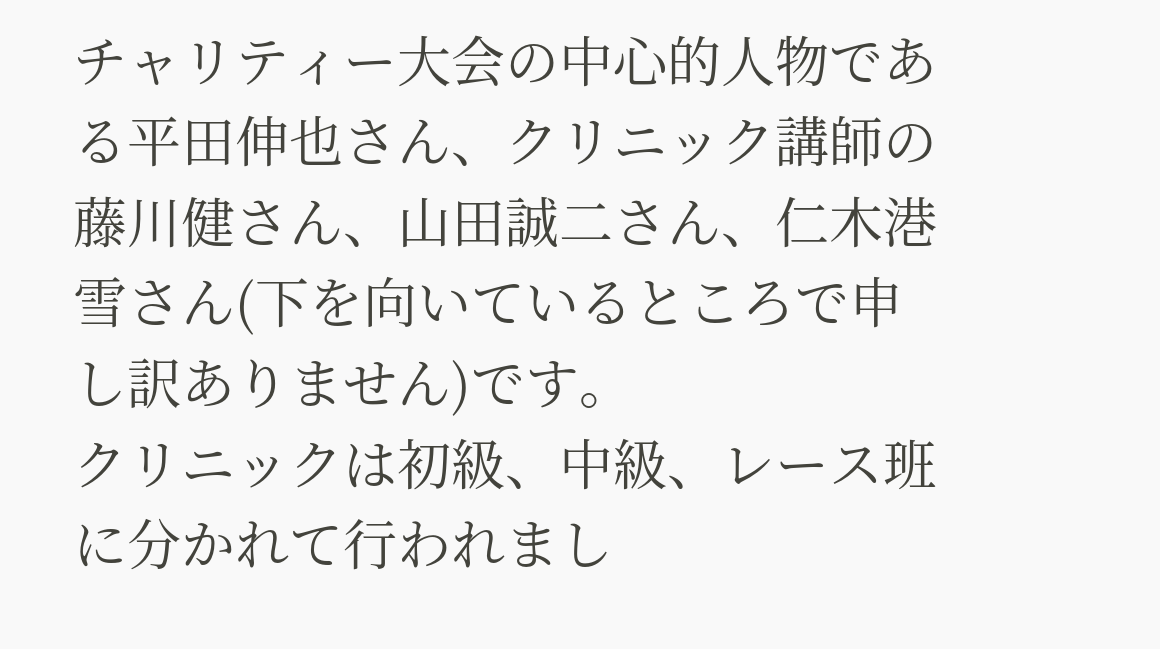チャリティー大会の中心的人物である平田伸也さん、クリニック講師の藤川健さん、山田誠二さん、仁木港雪さん(下を向いているところで申し訳ありません)です。
クリニックは初級、中級、レース班に分かれて行われまし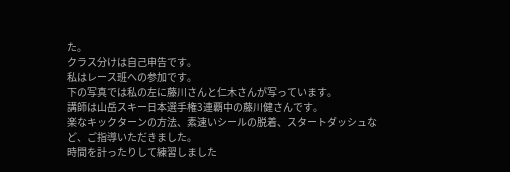た。
クラス分けは自己申告です。
私はレース班への参加です。
下の写真では私の左に藤川さんと仁木さんが写っています。
講師は山岳スキー日本選手権3連覇中の藤川健さんです。
楽なキックターンの方法、素速いシールの脱着、スタートダッシュなど、ご指導いただきました。
時間を計ったりして練習しました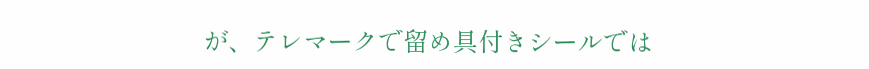が、テレマークで留め具付きシールでは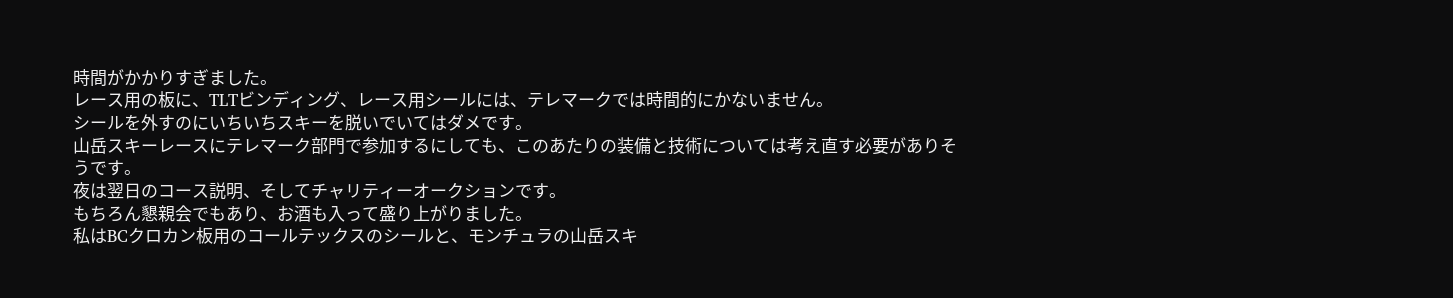時間がかかりすぎました。
レース用の板に、TLTビンディング、レース用シールには、テレマークでは時間的にかないません。
シールを外すのにいちいちスキーを脱いでいてはダメです。
山岳スキーレースにテレマーク部門で参加するにしても、このあたりの装備と技術については考え直す必要がありそうです。
夜は翌日のコース説明、そしてチャリティーオークションです。
もちろん懇親会でもあり、お酒も入って盛り上がりました。
私はBCクロカン板用のコールテックスのシールと、モンチュラの山岳スキ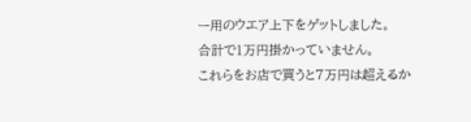ー用のウエア上下をゲットしました。
合計で1万円掛かっていません。
これらをお店で買うと7万円は超えるか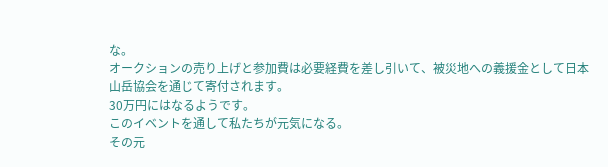な。
オークションの売り上げと参加費は必要経費を差し引いて、被災地への義援金として日本山岳協会を通じて寄付されます。
30万円にはなるようです。
このイベントを通して私たちが元気になる。
その元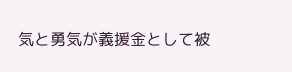気と勇気が義援金として被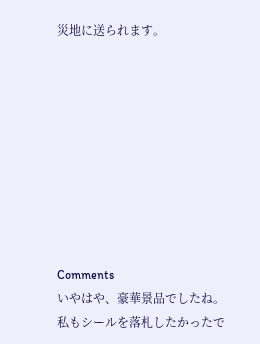災地に送られます。









Comments
いやはや、豪華景品でしたね。私もシールを落札したかったで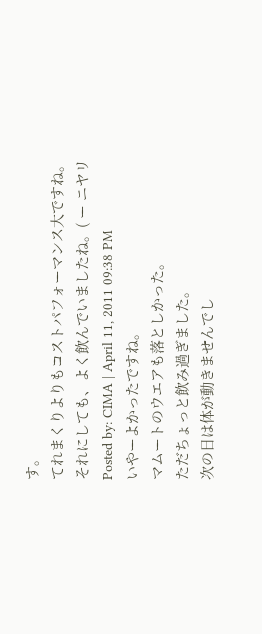す。
てれまくりよりもコストパフォーマンス大ですね。
それにしても、よく飲んでいましたね。( ー ニヤリ
Posted by: CIMA | April 11, 2011 09:38 PM
いやーよかったですね。
マムートのウエアも落としかった。
ただちょっと飲み過ぎました。
次の日は体が動きませんでし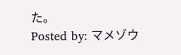た。
Posted by: マメゾウ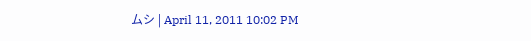ムシ | April 11, 2011 10:02 PM